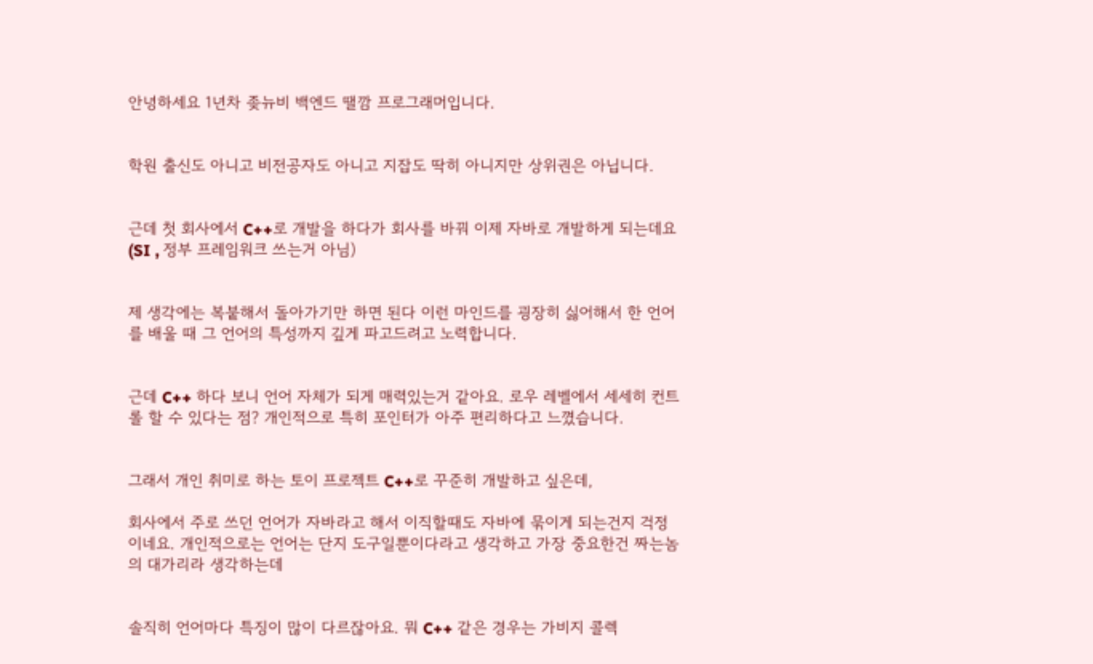안녕하세요 1년차 좆뉴비 백엔드 땔깜 프로그래머입니다.


학원 출신도 아니고 비전공자도 아니고 지잡도 딱히 아니지만 상위권은 아닙니다.


근데 첫 회사에서 C++로 개발을 하다가 회사를 바꿔 이제 자바로 개발하게 되는데요(SI , 정부 프레임워크 쓰는거 아님)


제 생각에는 복붙해서 돌아가기만 하면 된다 이런 마인드를 굉장히 싫어해서 한 언어를 배울 때 그 언어의 특성까지 깊게 파고드려고 노력합니다.


근데 C++ 하다 보니 언어 자체가 되게 매력있는거 같아요. 로우 레벨에서 세세히 컨트롤 할 수 있다는 점? 개인적으로 특히 포인터가 아주 편리하다고 느꼈습니다.


그래서 개인 취미로 하는 토이 프로젝트 C++로 꾸준히 개발하고 싶은데,

회사에서 주로 쓰던 언어가 자바라고 해서 이직할때도 자바에 묶이게 되는건지 걱정이네요. 개인적으로는 언어는 단지 도구일뿐이다라고 생각하고 가장 중요한건 짜는놈의 대가리라 생각하는데


솔직히 언어마다 특징이 많이 다르잖아요. 뭐 C++ 같은 경우는 가비지 콜렉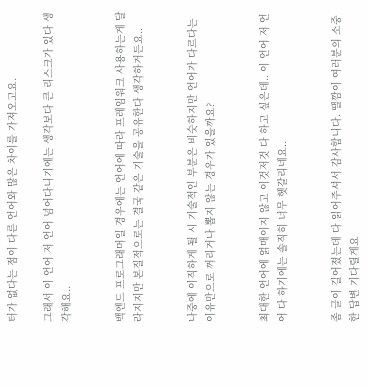터가 없다는 점이 다른 언어와 많은 차이를 가져오고요.

그래서 이 언어 저 언어 넘어다니기에는 생각보다 큰 리스크가 있다 생각해요..


백엔드 프로그래머일 경우에는 언어에 따라 프레임워크 사용하는게 달라지지만 본질적으로는 결국 같은 기술을 공유한다 생각하거든요..


나중에 이직하게 될 시 기술적인 부분은 비슷하지만 언어가 다르다는 이유만으로 꺼리거나 뽑지 않는 경우가 있을까요?


최대한 언어에 얽매이지 않고 이것저것 다 하고 싶은데.. 이 언어 저 언어 다 하기에는 솔직히 너무 헷갈리네요..


좀 글이 길어졌는데 다 읽어주셔서 감사합니다. 땔깜이 여러분의 소중한 답변 기다릴게요